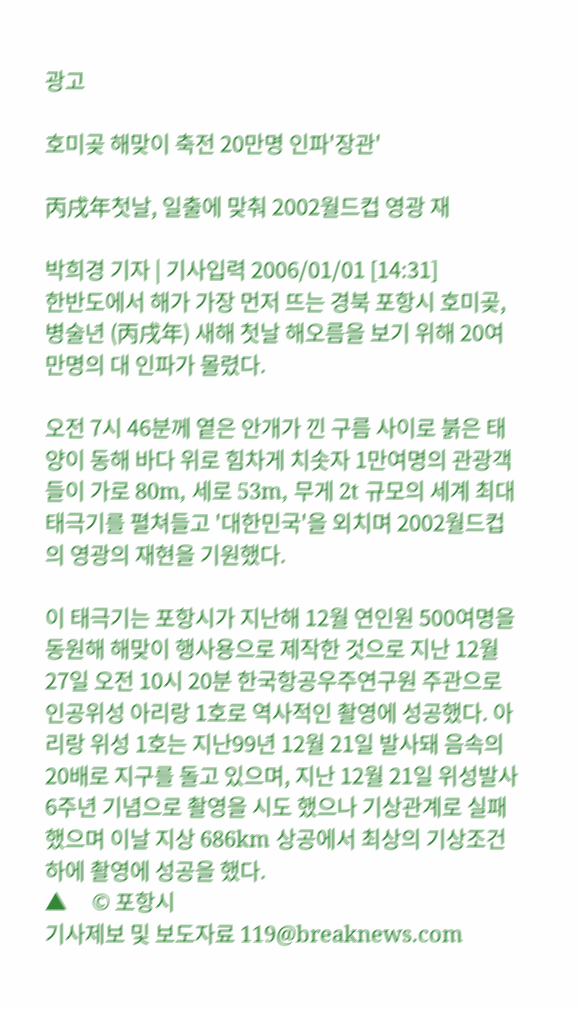광고

호미곶 해맞이 축전 20만명 인파'장관'

丙戌年첫날, 일출에 맞춰 2002월드컵 영광 재

박희경 기자 | 기사입력 2006/01/01 [14:31]
한반도에서 해가 가장 먼저 뜨는 경북 포항시 호미곶, 병술년 (丙戌年) 새해 첫날 해오름을 보기 위해 20여만명의 대 인파가 몰렸다.

오전 7시 46분께 옅은 안개가 낀 구름 사이로 붉은 태양이 동해 바다 위로 힘차게 치솟자 1만여명의 관광객들이 가로 80m, 세로 53m, 무게 2t 규모의 세계 최대 태극기를 펼쳐들고 '대한민국'을 외치며 2002월드컵의 영광의 재현을 기원했다.

이 태극기는 포항시가 지난해 12월 연인원 500여명을 동원해 해맞이 행사용으로 제작한 것으로 지난 12월 27일 오전 10시 20분 한국항공우주연구원 주관으로 인공위성 아리랑 1호로 역사적인 촬영에 성공했다. 아리랑 위성 1호는 지난99년 12월 21일 발사돼 음속의 20배로 지구를 돌고 있으며, 지난 12월 21일 위성발사 6주년 기념으로 촬영을 시도 했으나 기상관계로 실패 했으며 이날 지상 686km 상공에서 최상의 기상조건하에 촬영에 성공을 했다.
▲     © 포항시
기사제보 및 보도자료 119@breaknews.com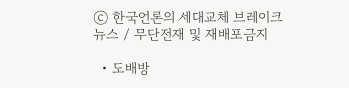ⓒ 한국언론의 세대교체 브레이크뉴스 / 무단전재 및 재배포금지

  • 도배방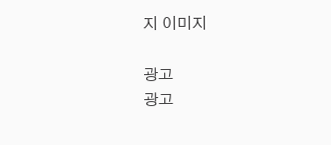지 이미지

광고
광고